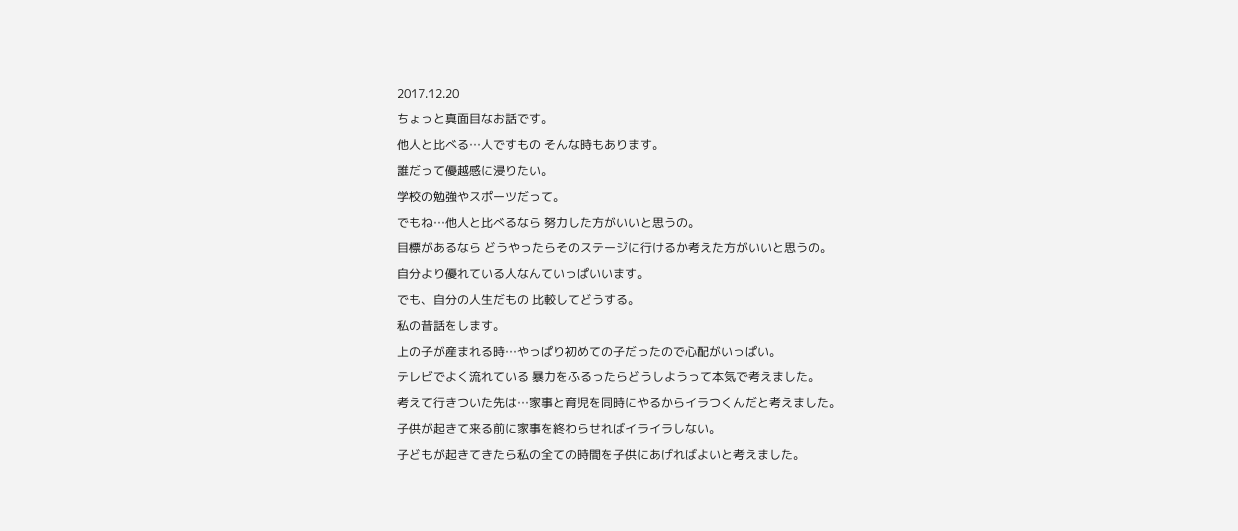2017.12.20
ちょっと真面目なお話です。
他人と比べる…人ですもの そんな時もあります。
誰だって優越感に浸りたい。
学校の勉強やスポーツだって。
でもね…他人と比べるなら 努力した方がいいと思うの。
目標があるなら どうやったらそのステージに行けるか考えた方がいいと思うの。
自分より優れている人なんていっぱいいます。
でも、自分の人生だもの 比較してどうする。
私の昔話をします。
上の子が産まれる時…やっぱり初めての子だったので心配がいっぱい。
テレビでよく流れている 暴力をふるったらどうしようって本気で考えました。
考えて行きついた先は…家事と育児を同時にやるからイラつくんだと考えました。
子供が起きて来る前に家事を終わらせればイライラしない。
子どもが起きてきたら私の全ての時間を子供にあげればよいと考えました。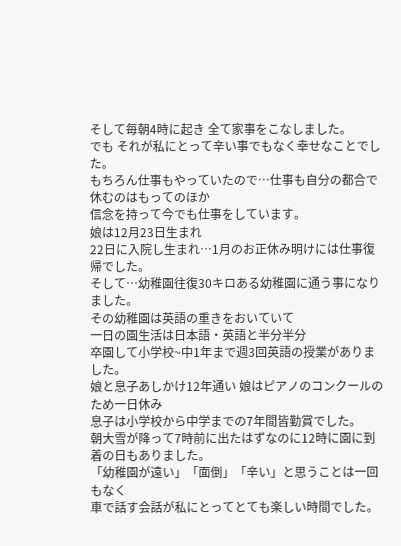そして毎朝4時に起き 全て家事をこなしました。
でも それが私にとって辛い事でもなく幸せなことでした。
もちろん仕事もやっていたので…仕事も自分の都合で休むのはもってのほか
信念を持って今でも仕事をしています。
娘は12月23日生まれ
22日に入院し生まれ…1月のお正休み明けには仕事復帰でした。
そして…幼稚園往復30キロある幼稚園に通う事になりました。
その幼稚園は英語の重きをおいていて
一日の園生活は日本語・英語と半分半分
卒園して小学校~中1年まで週3回英語の授業がありました。
娘と息子あしかけ12年通い 娘はピアノのコンクールのため一日休み
息子は小学校から中学までの7年間皆勤賞でした。
朝大雪が降って7時前に出たはずなのに12時に園に到着の日もありました。
「幼稚園が遠い」「面倒」「辛い」と思うことは一回もなく
車で話す会話が私にとってとても楽しい時間でした。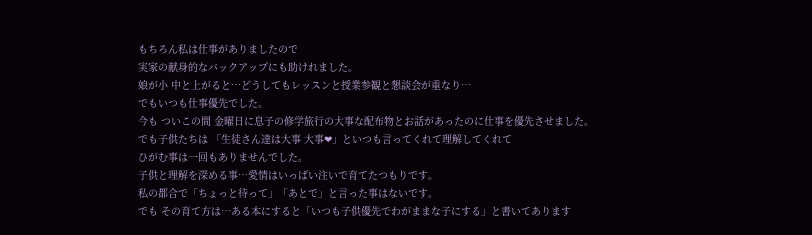もちろん私は仕事がありましたので
実家の献身的なバックアップにも助けれました。
娘が小 中と上がると…どうしてもレッスンと授業参観と懇談会が重なり…
でもいつも仕事優先でした。
今も ついこの間 金曜日に息子の修学旅行の大事な配布物とお話があったのに仕事を優先させました。
でも子供たちは 「生徒さん達は大事 大事❤」といつも言ってくれて理解してくれて
ひがむ事は一回もありませんでした。
子供と理解を深める事…愛情はいっぱい注いで育てたつもりです。
私の都合で「ちょっと待って」「あとで」と言った事はないです。
でも その育て方は…ある本にすると「いつも子供優先でわがままな子にする」と書いてあります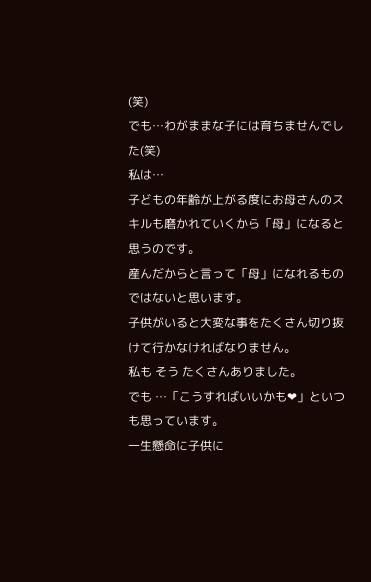(笑)
でも…わがままな子には育ちませんでした(笑)
私は…
子どもの年齢が上がる度にお母さんのスキルも磨かれていくから「母」になると思うのです。
産んだからと言って「母」になれるものではないと思います。
子供がいると大変な事をたくさん切り抜けて行かなければなりません。
私も そう たくさんありました。
でも …「こうすればいいかも❤」といつも思っています。
一生懸命に子供に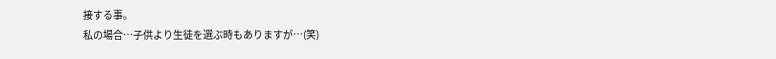接する事。
私の場合…子供より生徒を選ぶ時もありますが…(笑)